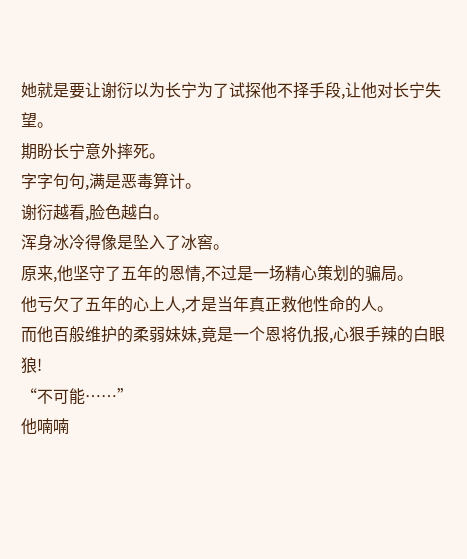她就是要让谢衍以为长宁为了试探他不择手段,让他对长宁失望。
期盼长宁意外摔死。
字字句句,满是恶毒算计。
谢衍越看,脸色越白。
浑身冰冷得像是坠入了冰窖。
原来,他坚守了五年的恩情,不过是一场精心策划的骗局。
他亏欠了五年的心上人,才是当年真正救他性命的人。
而他百般维护的柔弱妹妹,竟是一个恩将仇报,心狠手辣的白眼狼!
“不可能……”
他喃喃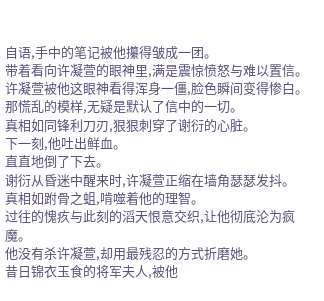自语,手中的笔记被他攥得皱成一团。
带着看向许凝萱的眼神里,满是震惊愤怒与难以置信。
许凝萱被他这眼神看得浑身一僵,脸色瞬间变得惨白。
那慌乱的模样,无疑是默认了信中的一切。
真相如同锋利刀刃,狠狠刺穿了谢衍的心脏。
下一刻,他吐出鲜血。
直直地倒了下去。
谢衍从昏迷中醒来时,许凝萱正缩在墙角瑟瑟发抖。
真相如跗骨之蛆,啃噬着他的理智。
过往的愧疚与此刻的滔天恨意交织,让他彻底沦为疯魔。
他没有杀许凝萱,却用最残忍的方式折磨她。
昔日锦衣玉食的将军夫人,被他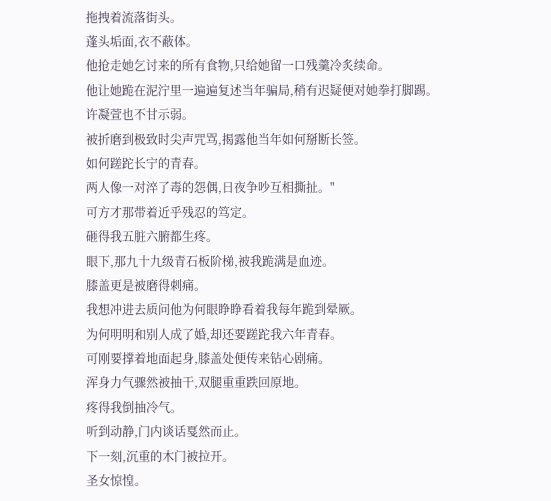拖拽着流落街头。
蓬头垢面,衣不蔽体。
他抢走她乞讨来的所有食物,只给她留一口残羹冷炙续命。
他让她跪在泥泞里一遍遍复述当年骗局,稍有迟疑便对她拳打脚踢。
许凝萱也不甘示弱。
被折磨到极致时尖声咒骂,揭露他当年如何掰断长签。
如何蹉跎长宁的青春。
两人像一对淬了毒的怨偶,日夜争吵互相撕扯。"
可方才那带着近乎残忍的笃定。
砸得我五脏六腑都生疼。
眼下,那九十九级青石板阶梯,被我跪满是血迹。
膝盖更是被磨得刺痛。
我想冲进去质问他为何眼睁睁看着我每年跪到晕厥。
为何明明和别人成了婚,却还要蹉跎我六年青春。
可刚要撑着地面起身,膝盖处便传来钻心剧痛。
浑身力气骤然被抽干,双腿重重跌回原地。
疼得我倒抽冷气。
听到动静,门内谈话戛然而止。
下一刻,沉重的木门被拉开。
圣女惊惶。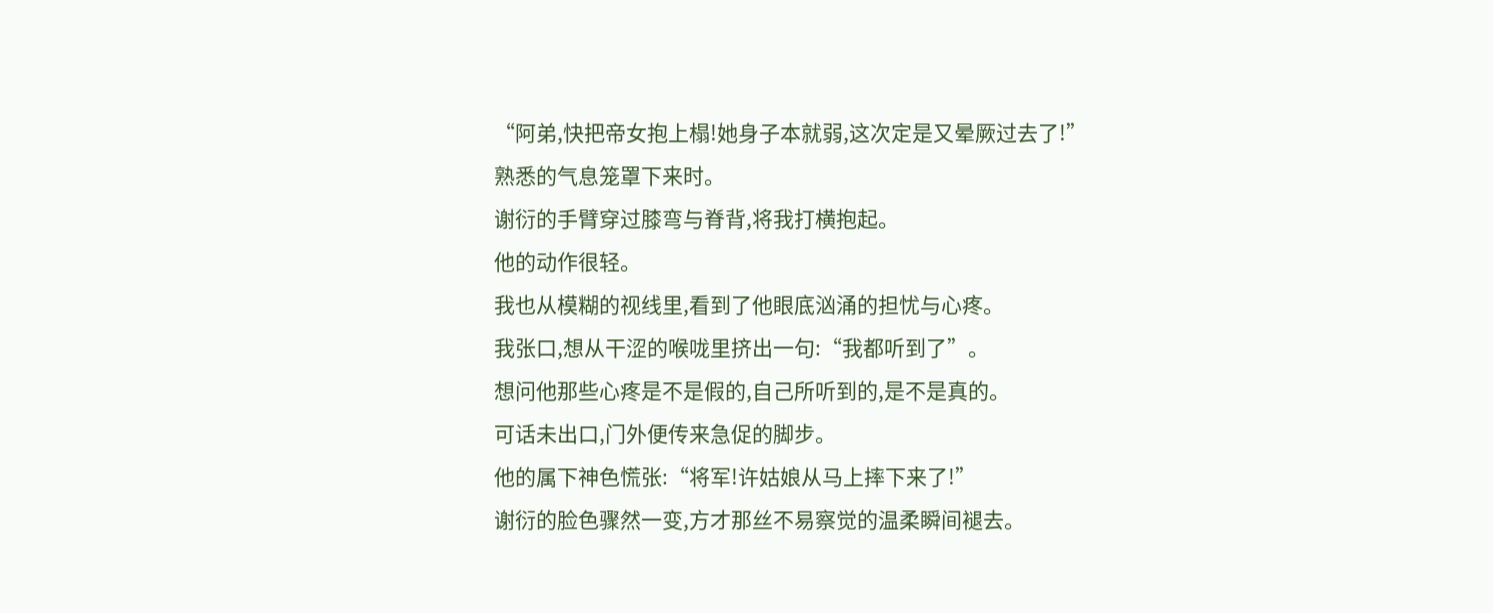“阿弟,快把帝女抱上榻!她身子本就弱,这次定是又晕厥过去了!”
熟悉的气息笼罩下来时。
谢衍的手臂穿过膝弯与脊背,将我打横抱起。
他的动作很轻。
我也从模糊的视线里,看到了他眼底汹涌的担忧与心疼。
我张口,想从干涩的喉咙里挤出一句:“我都听到了”。
想问他那些心疼是不是假的,自己所听到的,是不是真的。
可话未出口,门外便传来急促的脚步。
他的属下神色慌张:“将军!许姑娘从马上摔下来了!”
谢衍的脸色骤然一变,方才那丝不易察觉的温柔瞬间褪去。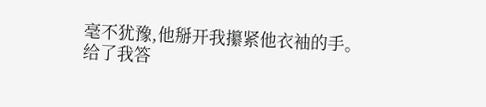毫不犹豫,他掰开我攥紧他衣袖的手。
给了我答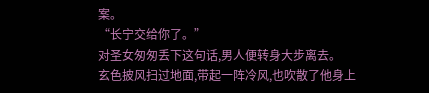案。
“长宁交给你了。”
对圣女匆匆丢下这句话,男人便转身大步离去。
玄色披风扫过地面,带起一阵冷风,也吹散了他身上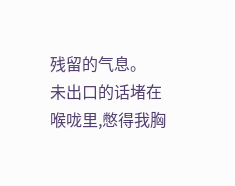残留的气息。
未出口的话堵在喉咙里,憋得我胸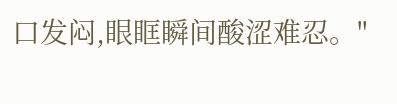口发闷,眼眶瞬间酸涩难忍。"